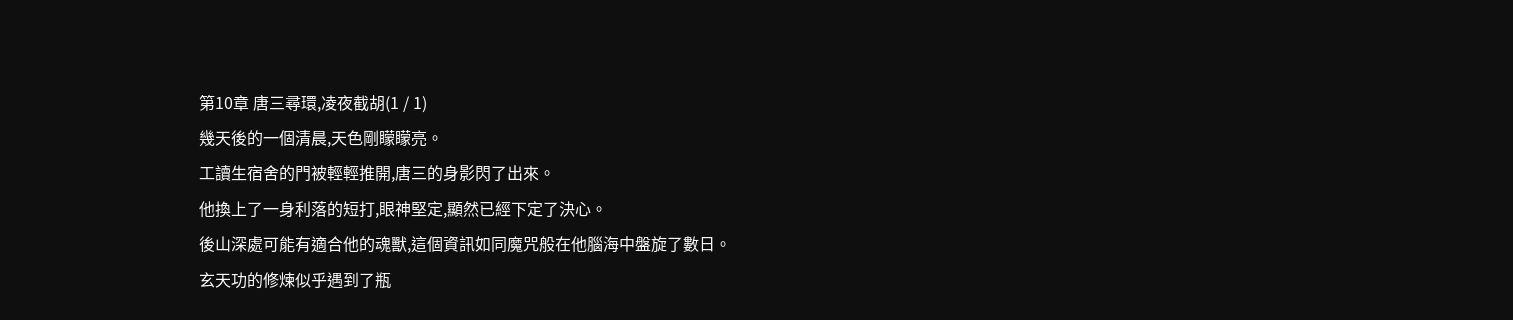第10章 唐三尋環,凌夜截胡(1 / 1)
幾天後的一個清晨,天色剛矇矇亮。
工讀生宿舍的門被輕輕推開,唐三的身影閃了出來。
他換上了一身利落的短打,眼神堅定,顯然已經下定了決心。
後山深處可能有適合他的魂獸,這個資訊如同魔咒般在他腦海中盤旋了數日。
玄天功的修煉似乎遇到了瓶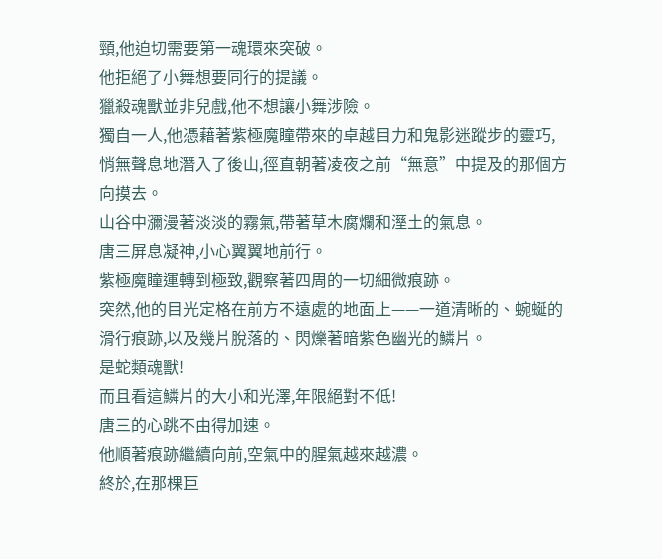頸,他迫切需要第一魂環來突破。
他拒絕了小舞想要同行的提議。
獵殺魂獸並非兒戲,他不想讓小舞涉險。
獨自一人,他憑藉著紫極魔瞳帶來的卓越目力和鬼影迷蹤步的靈巧,悄無聲息地潛入了後山,徑直朝著凌夜之前“無意”中提及的那個方向摸去。
山谷中瀰漫著淡淡的霧氣,帶著草木腐爛和溼土的氣息。
唐三屏息凝神,小心翼翼地前行。
紫極魔瞳運轉到極致,觀察著四周的一切細微痕跡。
突然,他的目光定格在前方不遠處的地面上——一道清晰的、蜿蜒的滑行痕跡,以及幾片脫落的、閃爍著暗紫色幽光的鱗片。
是蛇類魂獸!
而且看這鱗片的大小和光澤,年限絕對不低!
唐三的心跳不由得加速。
他順著痕跡繼續向前,空氣中的腥氣越來越濃。
終於,在那棵巨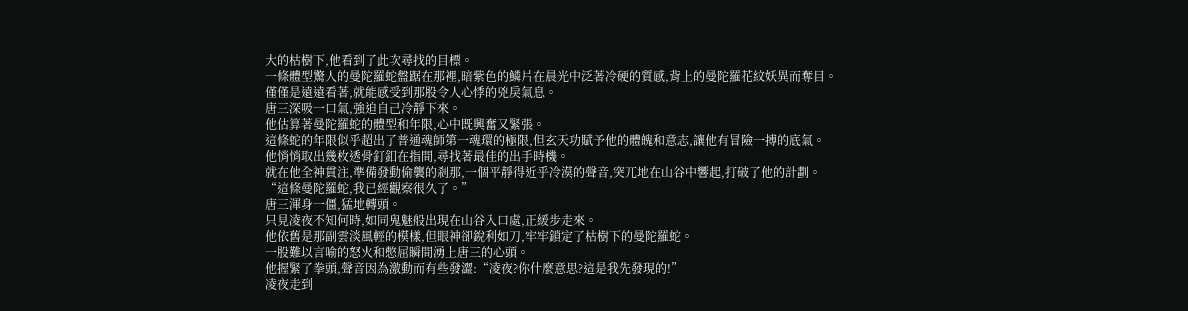大的枯樹下,他看到了此次尋找的目標。
一條體型驚人的曼陀羅蛇盤踞在那裡,暗紫色的鱗片在晨光中泛著冷硬的質感,背上的曼陀羅花紋妖異而奪目。
僅僅是遠遠看著,就能感受到那股令人心悸的兇戾氣息。
唐三深吸一口氣,強迫自己冷靜下來。
他估算著曼陀羅蛇的體型和年限,心中既興奮又緊張。
這條蛇的年限似乎超出了普通魂師第一魂環的極限,但玄天功賦予他的體魄和意志,讓他有冒險一搏的底氣。
他悄悄取出幾枚透骨釘釦在指間,尋找著最佳的出手時機。
就在他全神貫注,準備發動偷襲的剎那,一個平靜得近乎冷漠的聲音,突兀地在山谷中響起,打破了他的計劃。
“這條曼陀羅蛇,我已經觀察很久了。”
唐三渾身一僵,猛地轉頭。
只見凌夜不知何時,如同鬼魅般出現在山谷入口處,正緩步走來。
他依舊是那副雲淡風輕的模樣,但眼神卻銳利如刀,牢牢鎖定了枯樹下的曼陀羅蛇。
一股難以言喻的怒火和憋屈瞬間湧上唐三的心頭。
他握緊了拳頭,聲音因為激動而有些發澀:“凌夜?你什麼意思?這是我先發現的!”
凌夜走到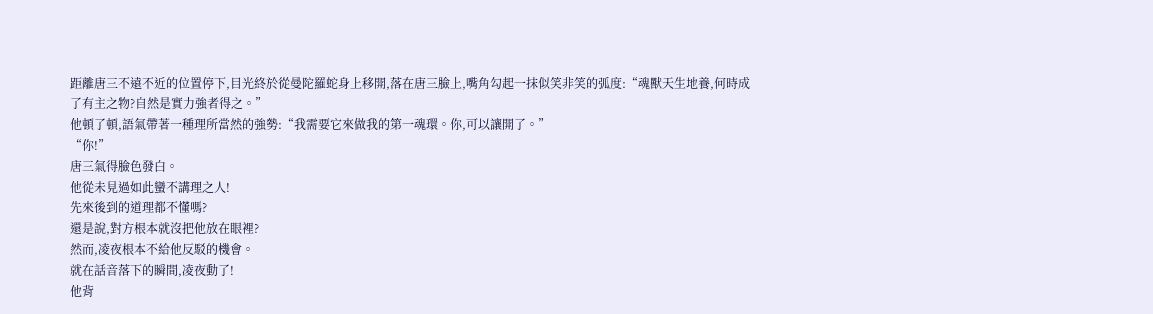距離唐三不遠不近的位置停下,目光終於從曼陀羅蛇身上移開,落在唐三臉上,嘴角勾起一抹似笑非笑的弧度:“魂獸天生地養,何時成了有主之物?自然是實力強者得之。”
他頓了頓,語氣帶著一種理所當然的強勢:“我需要它來做我的第一魂環。你,可以讓開了。”
“你!”
唐三氣得臉色發白。
他從未見過如此蠻不講理之人!
先來後到的道理都不懂嗎?
還是說,對方根本就沒把他放在眼裡?
然而,凌夜根本不給他反駁的機會。
就在話音落下的瞬間,凌夜動了!
他背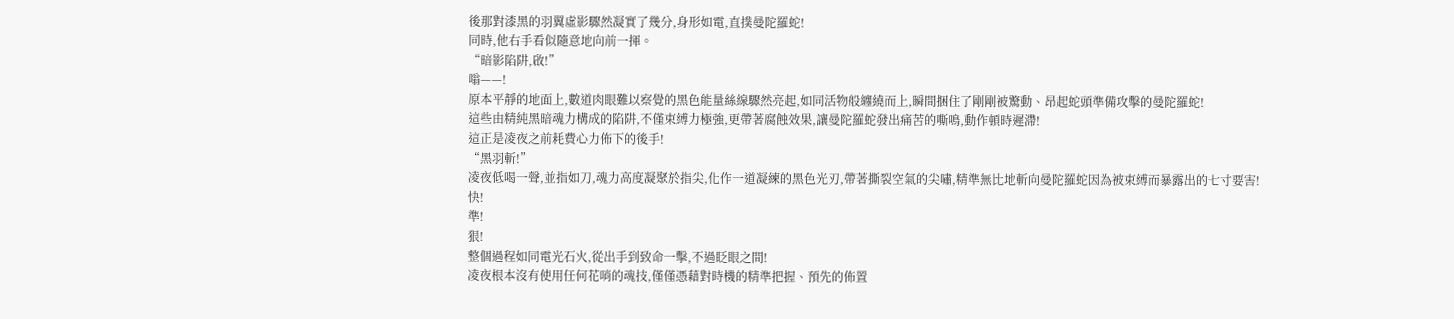後那對漆黑的羽翼虛影驟然凝實了幾分,身形如電,直撲曼陀羅蛇!
同時,他右手看似隨意地向前一揮。
“暗影陷阱,啟!”
嗡——!
原本平靜的地面上,數道肉眼難以察覺的黑色能量絲線驟然亮起,如同活物般纏繞而上,瞬間捆住了剛剛被驚動、昂起蛇頭準備攻擊的曼陀羅蛇!
這些由精純黑暗魂力構成的陷阱,不僅束縛力極強,更帶著腐蝕效果,讓曼陀羅蛇發出痛苦的嘶鳴,動作頓時遲滯!
這正是凌夜之前耗費心力佈下的後手!
“黑羽斬!”
凌夜低喝一聲,並指如刀,魂力高度凝聚於指尖,化作一道凝練的黑色光刃,帶著撕裂空氣的尖嘯,精準無比地斬向曼陀羅蛇因為被束縛而暴露出的七寸要害!
快!
準!
狠!
整個過程如同電光石火,從出手到致命一擊,不過眨眼之間!
凌夜根本沒有使用任何花哨的魂技,僅僅憑藉對時機的精準把握、預先的佈置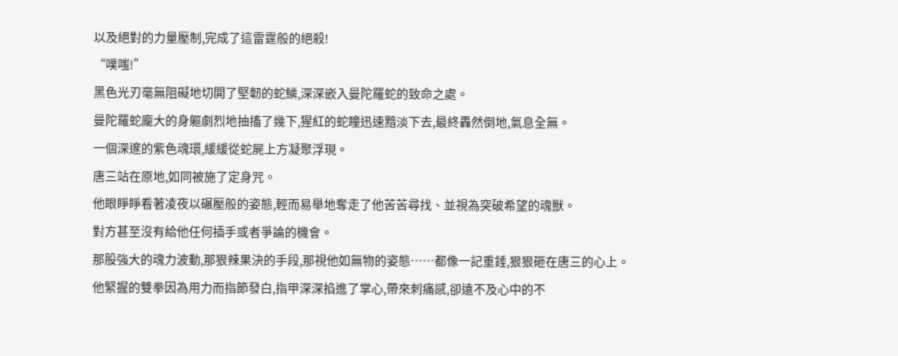以及絕對的力量壓制,完成了這雷霆般的絕殺!
“噗嗤!”
黑色光刃毫無阻礙地切開了堅韌的蛇鱗,深深嵌入曼陀羅蛇的致命之處。
曼陀羅蛇龐大的身軀劇烈地抽搐了幾下,猩紅的蛇瞳迅速黯淡下去,最終轟然倒地,氣息全無。
一個深邃的紫色魂環,緩緩從蛇屍上方凝聚浮現。
唐三站在原地,如同被施了定身咒。
他眼睜睜看著凌夜以碾壓般的姿態,輕而易舉地奪走了他苦苦尋找、並視為突破希望的魂獸。
對方甚至沒有給他任何插手或者爭論的機會。
那股強大的魂力波動,那狠辣果決的手段,那視他如無物的姿態……都像一記重錘,狠狠砸在唐三的心上。
他緊握的雙拳因為用力而指節發白,指甲深深掐進了掌心,帶來刺痛感,卻遠不及心中的不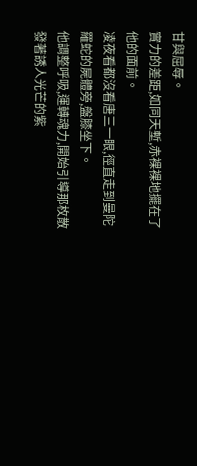甘與屈辱。
實力的差距,如同天塹,赤裸裸地擺在了他的面前。
凌夜看都沒看唐三一眼,徑直走到曼陀羅蛇的屍體旁,盤膝坐下。
他調整呼吸,運轉魂力,開始引導那枚散發著誘人光芒的紫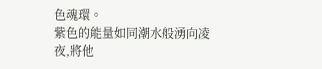色魂環。
紫色的能量如同潮水般湧向凌夜,將他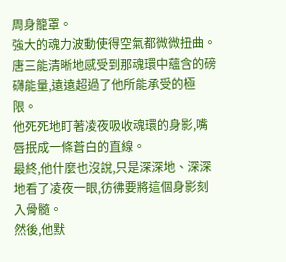周身籠罩。
強大的魂力波動使得空氣都微微扭曲。
唐三能清晰地感受到那魂環中蘊含的磅礴能量,遠遠超過了他所能承受的極限。
他死死地盯著凌夜吸收魂環的身影,嘴唇抿成一條蒼白的直線。
最終,他什麼也沒說,只是深深地、深深地看了凌夜一眼,彷彿要將這個身影刻入骨髓。
然後,他默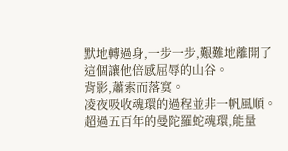默地轉過身,一步一步,艱難地離開了這個讓他倍感屈辱的山谷。
背影,蕭索而落寞。
凌夜吸收魂環的過程並非一帆風順。
超過五百年的曼陀羅蛇魂環,能量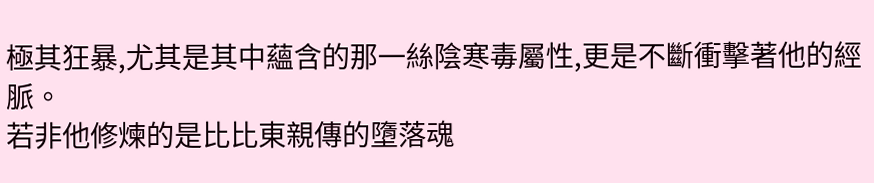極其狂暴,尤其是其中蘊含的那一絲陰寒毒屬性,更是不斷衝擊著他的經脈。
若非他修煉的是比比東親傳的墮落魂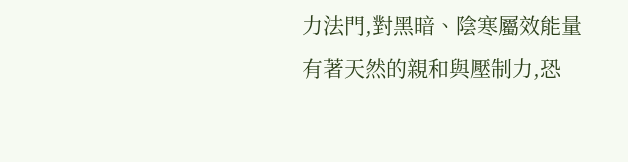力法門,對黑暗、陰寒屬效能量有著天然的親和與壓制力,恐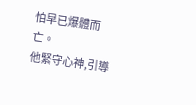怕早已爆體而亡。
他緊守心神,引導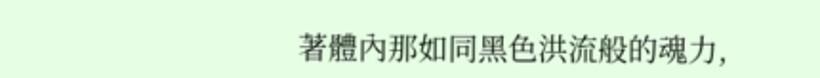著體內那如同黑色洪流般的魂力,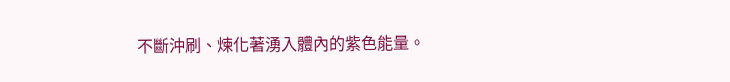不斷沖刷、煉化著湧入體內的紫色能量。